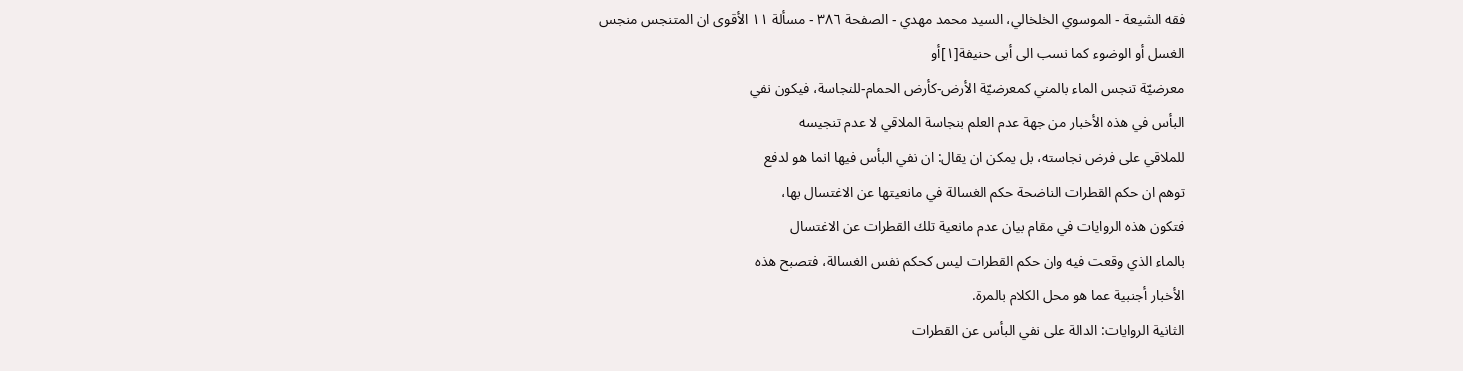فقه الشيعة - الموسوي الخلخالي، السيد محمد مهدي - الصفحة ٣٨٦ - مسألة ١١ الأقوى ان المتنجس منجس
الغسل أو الوضوء كما نسب الى أبى حنيفة[١]أو
معرضيّة تنجس الماء بالمني كمعرضيّة الأرض-كأرض الحمام-للنجاسة، فيكون نفي
البأس في هذه الأخبار من جهة عدم العلم بنجاسة الملاقي لا عدم تنجيسه
للملاقي على فرض نجاسته، بل يمكن ان يقال: ان نفي البأس فيها انما هو لدفع
توهم ان حكم القطرات الناضحة حكم الغسالة في مانعيتها عن الاغتسال بها،
فتكون هذه الروايات في مقام بيان عدم مانعية تلك القطرات عن الاغتسال
بالماء الذي وقعت فيه وان حكم القطرات ليس كحكم نفس الغسالة، فتصبح هذه
الأخبار أجنبية عما هو محل الكلام بالمرة.
الثانية الروايات: الدالة على نفي البأس عن القطرات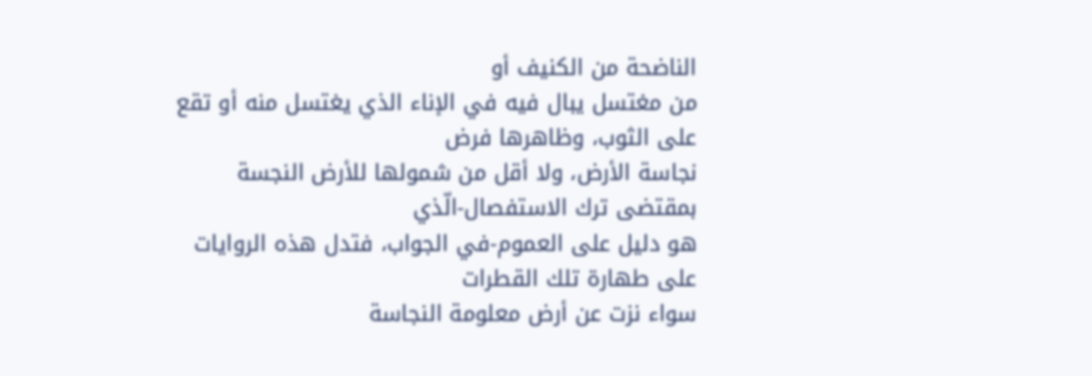الناضحة من الكنيف أو
من مغتسل يبال فيه في الإناء الذي يغتسل منه أو تقع على الثوب، وظاهرها فرض
نجاسة الأرض، ولا أقل من شمولها للأرض النجسة بمقتضى ترك الاستفصال-الّذي
هو دليل على العموم-في الجواب، فتدل هذه الروايات على طهارة تلك القطرات
سواء نزت عن أرض معلومة النجاسة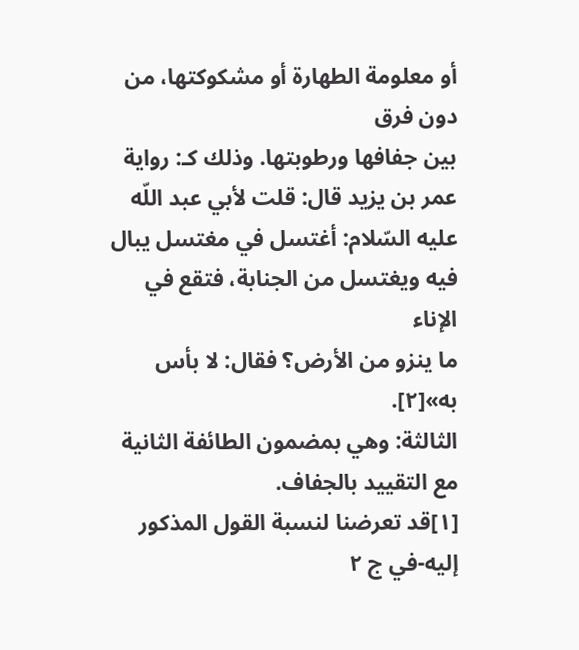أو معلومة الطهارة أو مشكوكتها، من دون فرق
بين جفافها ورطوبتها. وذلك كـ: رواية عمر بن يزيد قال: قلت لأبي عبد اللّه
عليه السّلام: أغتسل في مغتسل يبال فيه ويغتسل من الجنابة، فتقع في الإناء
ما ينزو من الأرض؟ فقال: لا بأس به»[٢].
الثالثة: وهي بمضمون الطائفة الثانية مع التقييد بالجفاف.
[١]قد تعرضنا لنسبة القول المذكور إليه-في ج ٢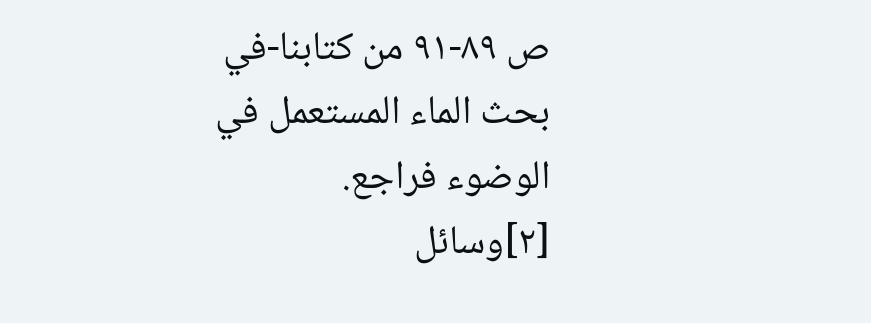ص ٨٩-٩١ من كتابنا-في بحث الماء المستعمل في الوضوء فراجع.
[٢]وسائل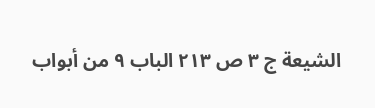الشيعة ج ٣ ص ٢١٣ الباب ٩ من أبواب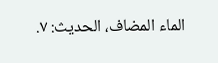الماء المضاف، الحديث: ٧.